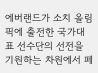에버랜드가 소치 올림픽에 출전한 국가대표 선수단의 선전을 기원하는 차원에서 페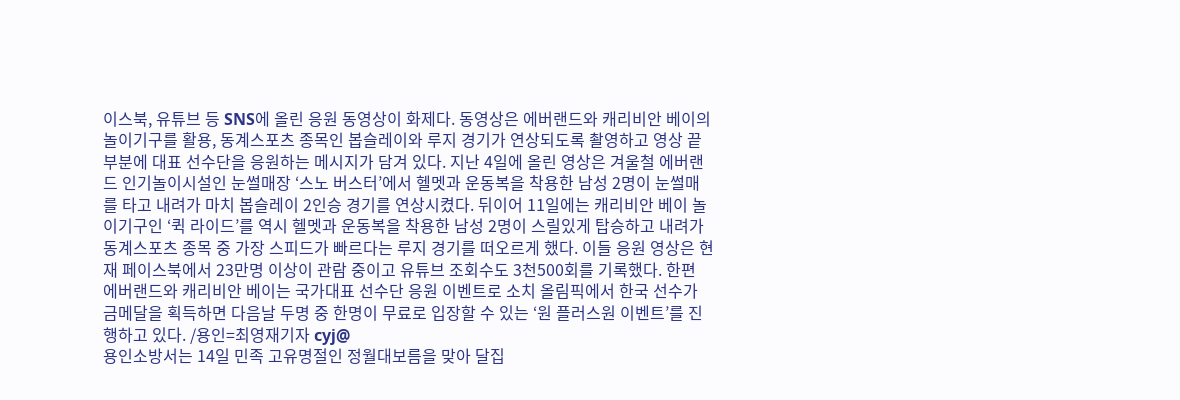이스북, 유튜브 등 SNS에 올린 응원 동영상이 화제다. 동영상은 에버랜드와 캐리비안 베이의 놀이기구를 활용, 동계스포츠 종목인 봅슬레이와 루지 경기가 연상되도록 촬영하고 영상 끝 부분에 대표 선수단을 응원하는 메시지가 담겨 있다. 지난 4일에 올린 영상은 겨울철 에버랜드 인기놀이시설인 눈썰매장 ‘스노 버스터’에서 헬멧과 운동복을 착용한 남성 2명이 눈썰매를 타고 내려가 마치 봅슬레이 2인승 경기를 연상시켰다. 뒤이어 11일에는 캐리비안 베이 놀이기구인 ‘퀵 라이드’를 역시 헬멧과 운동복을 착용한 남성 2명이 스릴있게 탑승하고 내려가 동계스포츠 종목 중 가장 스피드가 빠르다는 루지 경기를 떠오르게 했다. 이들 응원 영상은 현재 페이스북에서 23만명 이상이 관람 중이고 유튜브 조회수도 3천500회를 기록했다. 한편 에버랜드와 캐리비안 베이는 국가대표 선수단 응원 이벤트로 소치 올림픽에서 한국 선수가 금메달을 획득하면 다음날 두명 중 한명이 무료로 입장할 수 있는 ‘원 플러스원 이벤트’를 진행하고 있다. /용인=최영재기자 cyj@
용인소방서는 14일 민족 고유명절인 정월대보름을 맞아 달집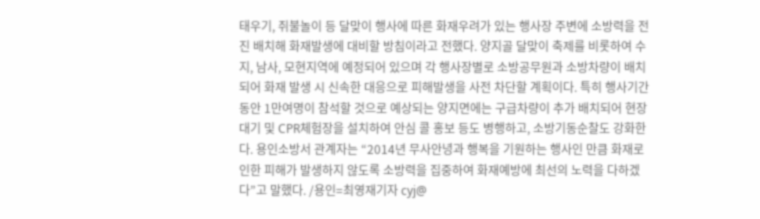태우기, 쥐불놀이 등 달맞이 행사에 따른 화재우려가 있는 행사장 주변에 소방력을 전진 배치해 화재발생에 대비할 방침이라고 전했다. 양지골 달맞이 축제를 비롯하여 수지, 남사, 모현지역에 예정되어 있으며 각 행사장별로 소방공무원과 소방차량이 배치되어 화재 발생 시 신속한 대응으로 피해발생을 사전 차단할 계획이다. 특히 행사기간 동안 1만여명이 참석할 것으로 예상되는 양지면에는 구급차량이 추가 배치되어 현장대기 및 CPR체험장을 설치하여 안심 콜 홍보 등도 병행하고, 소방기동순찰도 강화한다. 용인소방서 관계자는 “2014년 무사안녕과 행복을 기원하는 행사인 만큼 화재로 인한 피해가 발생하지 않도록 소방력을 집중하여 화재예방에 최선의 노력을 다하겠다”고 말했다. /용인=최영재기자 cyj@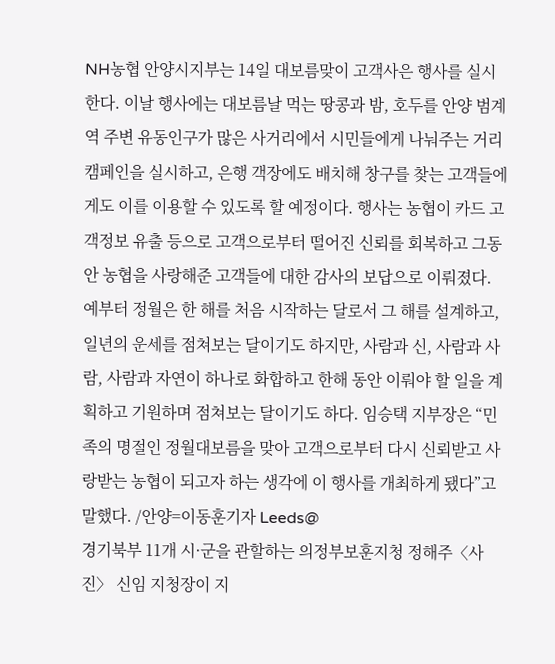NH농협 안양시지부는 14일 대보름맞이 고객사은 행사를 실시한다. 이날 행사에는 대보름날 먹는 땅콩과 밤, 호두를 안양 범계역 주변 유동인구가 많은 사거리에서 시민들에게 나눠주는 거리캠페인을 실시하고, 은행 객장에도 배치해 창구를 찾는 고객들에게도 이를 이용할 수 있도록 할 예정이다. 행사는 농협이 카드 고객정보 유출 등으로 고객으로부터 떨어진 신뢰를 회복하고 그동안 농협을 사랑해준 고객들에 대한 감사의 보답으로 이뤄졌다. 예부터 정월은 한 해를 처음 시작하는 달로서 그 해를 설계하고, 일년의 운세를 점쳐보는 달이기도 하지만, 사람과 신, 사람과 사람, 사람과 자연이 하나로 화합하고 한해 동안 이뤄야 할 일을 계획하고 기원하며 점쳐보는 달이기도 하다. 임승택 지부장은 “민족의 명절인 정월대보름을 맞아 고객으로부터 다시 신뢰받고 사랑받는 농협이 되고자 하는 생각에 이 행사를 개최하게 됐다”고 말했다. /안양=이동훈기자 Leeds@
경기북부 11개 시·군을 관할하는 의정부보훈지청 정해주〈사진〉 신임 지청장이 지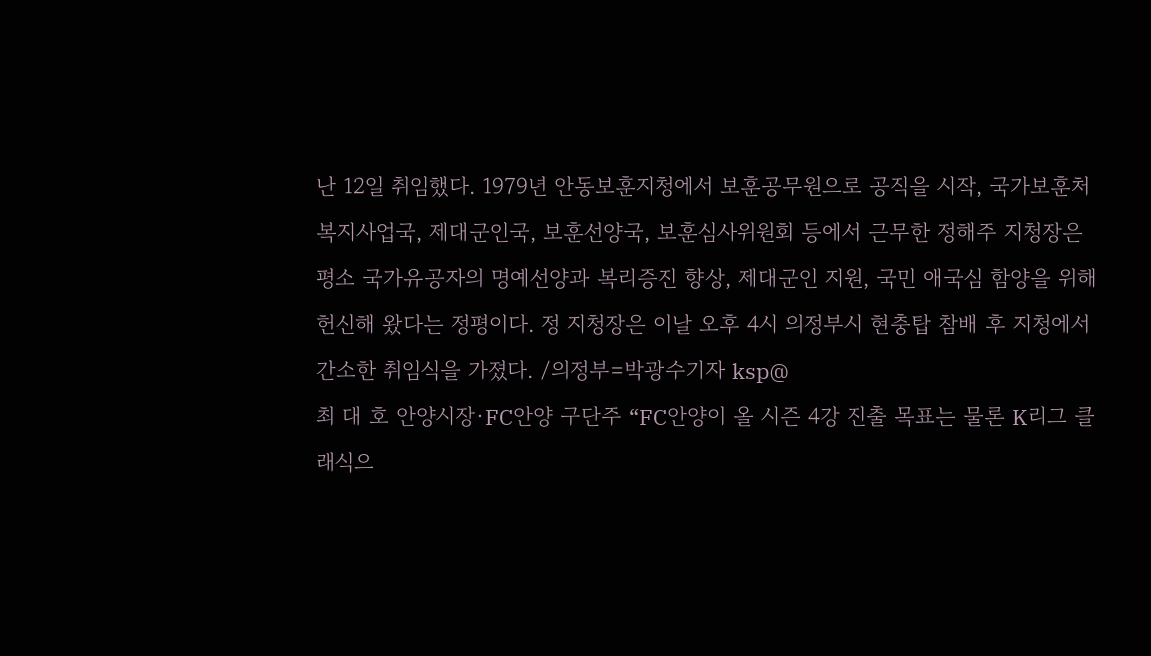난 12일 취임했다. 1979년 안동보훈지청에서 보훈공무원으로 공직을 시작, 국가보훈처 복지사업국, 제대군인국, 보훈선양국, 보훈심사위원회 등에서 근무한 정해주 지청장은 평소 국가유공자의 명예선양과 복리증진 향상, 제대군인 지원, 국민 애국심 함양을 위해 헌신해 왔다는 정평이다. 정 지청장은 이날 오후 4시 의정부시 현충탑 참배 후 지청에서 간소한 취임식을 가졌다. /의정부=박광수기자 ksp@
최 대 호 안양시장·FC안양 구단주 “FC안양이 올 시즌 4강 진출 목표는 물론 K리그 클래식으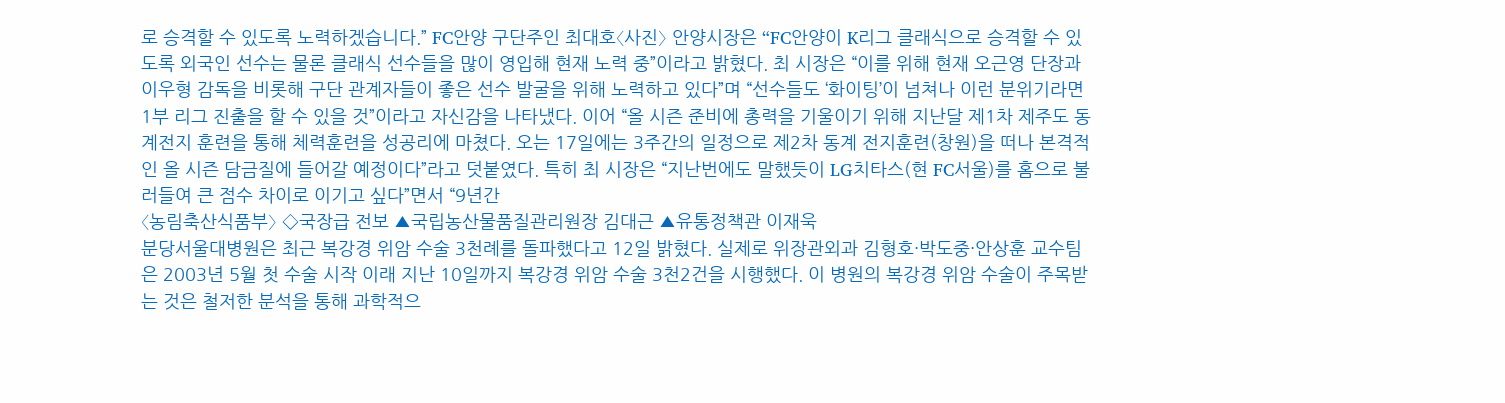로 승격할 수 있도록 노력하겠습니다.” FC안양 구단주인 최대호〈사진〉 안양시장은 “FC안양이 K리그 클래식으로 승격할 수 있도록 외국인 선수는 물론 클래식 선수들을 많이 영입해 현재 노력 중”이라고 밝혔다. 최 시장은 “이를 위해 현재 오근영 단장과 이우형 감독을 비롯해 구단 관계자들이 좋은 선수 발굴을 위해 노력하고 있다”며 “선수들도 ‘화이팅’이 넘쳐나 이런 분위기라면 1부 리그 진출을 할 수 있을 것”이라고 자신감을 나타냈다. 이어 “올 시즌 준비에 총력을 기울이기 위해 지난달 제1차 제주도 동계전지 훈련을 통해 체력훈련을 성공리에 마쳤다. 오는 17일에는 3주간의 일정으로 제2차 동계 전지훈련(창원)을 떠나 본격적인 올 시즌 담금질에 들어갈 예정이다”라고 덧붙였다. 특히 최 시장은 “지난번에도 말했듯이 LG치타스(현 FC서울)를 홈으로 불러들여 큰 점수 차이로 이기고 싶다”면서 “9년간
〈농림축산식품부〉 ◇국장급 전보 ▲국립농산물품질관리원장 김대근 ▲유통정책관 이재욱
분당서울대병원은 최근 복강경 위암 수술 3천례를 돌파했다고 12일 밝혔다. 실제로 위장관외과 김형호·박도중·안상훈 교수팀은 2003년 5월 첫 수술 시작 이래 지난 10일까지 복강경 위암 수술 3천2건을 시행했다. 이 병원의 복강경 위암 수술이 주목받는 것은 철저한 분석을 통해 과학적으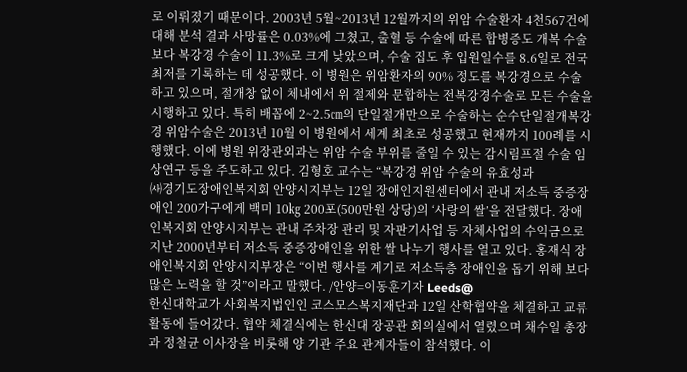로 이뤄졌기 때문이다. 2003년 5월~2013년 12월까지의 위암 수술환자 4천567건에 대해 분석 결과 사망률은 0.03%에 그쳤고, 출혈 등 수술에 따른 합병증도 개복 수술보다 복강경 수술이 11.3%로 크게 낮았으며, 수술 집도 후 입원일수를 8.6일로 전국 최저를 기록하는 데 성공했다. 이 병원은 위암환자의 90% 정도를 복강경으로 수술하고 있으며, 절개창 없이 체내에서 위 절제와 문합하는 전복강경수술로 모든 수술을 시행하고 있다. 특히 배꼽에 2~2.5㎝의 단일절개만으로 수술하는 순수단일절개복강경 위암수술은 2013년 10월 이 병원에서 세계 최초로 성공했고 현재까지 100례를 시행했다. 이에 병원 위장관외과는 위암 수술 부위를 줄일 수 있는 감시림프절 수술 임상연구 등을 주도하고 있다. 김형호 교수는 “복강경 위암 수술의 유효성과
㈔경기도장애인복지회 안양시지부는 12일 장애인지원센터에서 관내 저소득 중증장애인 200가구에게 백미 10㎏ 200포(500만원 상당)의 ‘사랑의 쌀’을 전달했다. 장애인복지회 안양시지부는 관내 주차장 관리 및 자판기사업 등 자체사업의 수익금으로 지난 2000년부터 저소득 중증장애인을 위한 쌀 나누기 행사를 열고 있다. 홍재식 장애인복지회 안양시지부장은 “이번 행사를 계기로 저소득층 장애인을 돕기 위해 보다 많은 노력을 할 것”이라고 말했다. /안양=이동훈기자 Leeds@
한신대학교가 사회복지법인인 코스모스복지재단과 12일 산학협약을 체결하고 교류활동에 들어갔다. 협약 체결식에는 한신대 장공관 회의실에서 열렸으며 채수일 총장과 정철균 이사장을 비롯해 양 기관 주요 관계자들이 참석했다. 이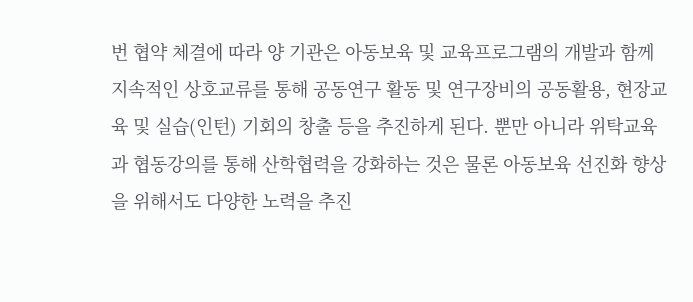번 협약 체결에 따라 양 기관은 아동보육 및 교육프로그램의 개발과 함께 지속적인 상호교류를 통해 공동연구 활동 및 연구장비의 공동활용, 현장교육 및 실습(인턴) 기회의 창출 등을 추진하게 된다. 뿐만 아니라 위탁교육과 협동강의를 통해 산학협력을 강화하는 것은 물론 아동보육 선진화 향상을 위해서도 다양한 노력을 추진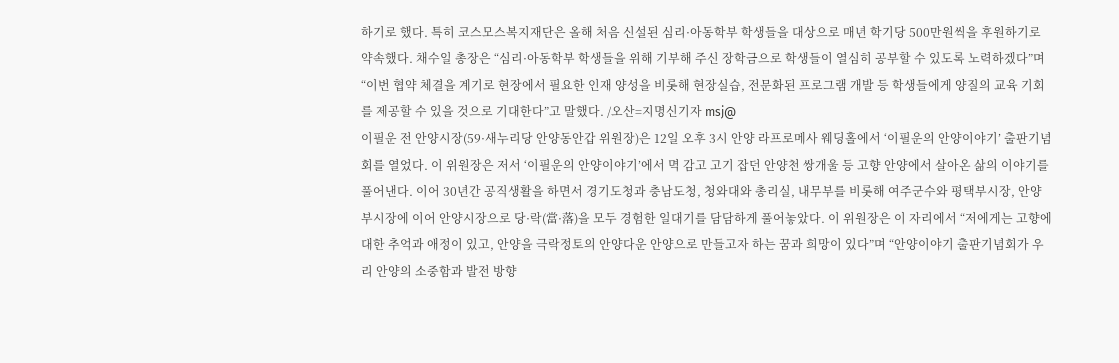하기로 했다. 특히 코스모스복지재단은 올해 처음 신설된 심리·아동학부 학생들을 대상으로 매년 학기당 500만원씩을 후원하기로 약속했다. 채수일 총장은 “심리·아동학부 학생들을 위해 기부해 주신 장학금으로 학생들이 열심히 공부할 수 있도록 노력하겠다”며 “이번 협약 체결을 계기로 현장에서 필요한 인재 양성을 비롯해 현장실습, 전문화된 프로그램 개발 등 학생들에게 양질의 교육 기회를 제공할 수 있을 것으로 기대한다”고 말했다. /오산=지명신기자 msj@
이필운 전 안양시장(59·새누리당 안양동안갑 위원장)은 12일 오후 3시 안양 라프로메사 웨딩홀에서 ‘이필운의 안양이야기’ 출판기념회를 열었다. 이 위원장은 저서 ‘이필운의 안양이야기’에서 멱 감고 고기 잡던 안양천 쌍개울 등 고향 안양에서 살아온 삶의 이야기를 풀어낸다. 이어 30년간 공직생활을 하면서 경기도청과 충남도청, 청와대와 총리실, 내무부를 비롯해 여주군수와 평택부시장, 안양부시장에 이어 안양시장으로 당·락(當·落)을 모두 경험한 일대기를 담담하게 풀어놓았다. 이 위원장은 이 자리에서 “저에게는 고향에 대한 추억과 애정이 있고, 안양을 극락정토의 안양다운 안양으로 만들고자 하는 꿈과 희망이 있다”며 “안양이야기 출판기념회가 우리 안양의 소중함과 발전 방향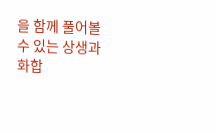을 함께 풀어볼 수 있는 상생과 화합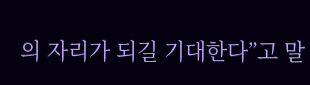의 자리가 되길 기대한다”고 말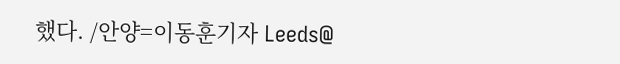했다. /안양=이동훈기자 Leeds@